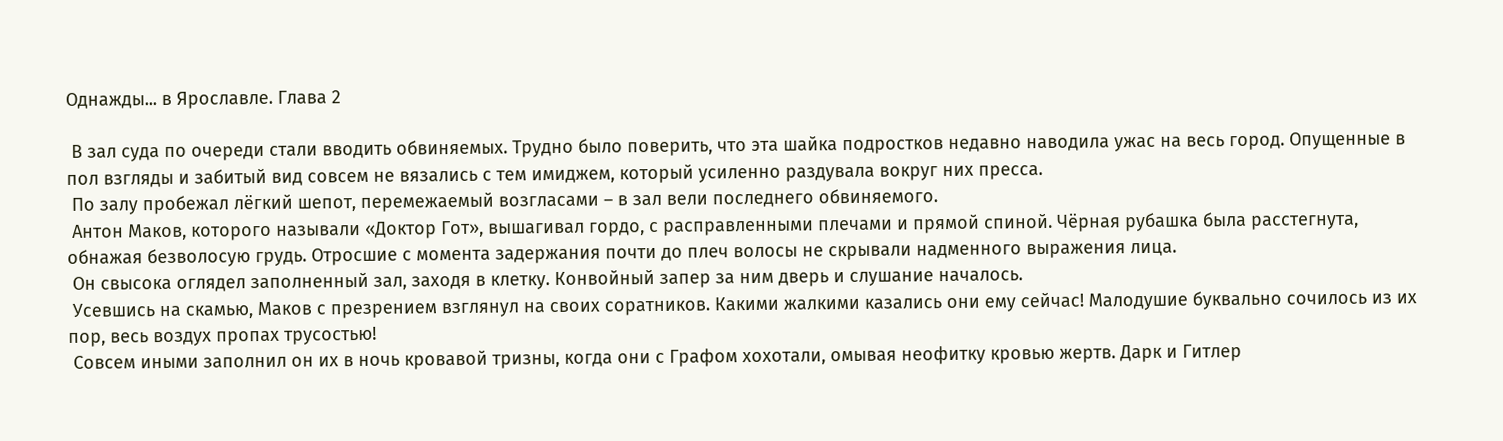Однажды... в Ярославле. Глава 2

 В зал суда по очереди стали вводить обвиняемых. Трудно было поверить, что эта шайка подростков недавно наводила ужас на весь город. Опущенные в пол взгляды и забитый вид совсем не вязались с тем имиджем, который усиленно раздувала вокруг них пресса.
 По залу пробежал лёгкий шепот, перемежаемый возгласами – в зал вели последнего обвиняемого.
 Антон Маков, которого называли «Доктор Гот», вышагивал гордо, с расправленными плечами и прямой спиной. Чёрная рубашка была расстегнута, обнажая безволосую грудь. Отросшие с момента задержания почти до плеч волосы не скрывали надменного выражения лица.
 Он свысока оглядел заполненный зал, заходя в клетку. Конвойный запер за ним дверь и слушание началось.
 Усевшись на скамью, Маков с презрением взглянул на своих соратников. Какими жалкими казались они ему сейчас! Малодушие буквально сочилось из их пор, весь воздух пропах трусостью!
 Совсем иными заполнил он их в ночь кровавой тризны, когда они с Графом хохотали, омывая неофитку кровью жертв. Дарк и Гитлер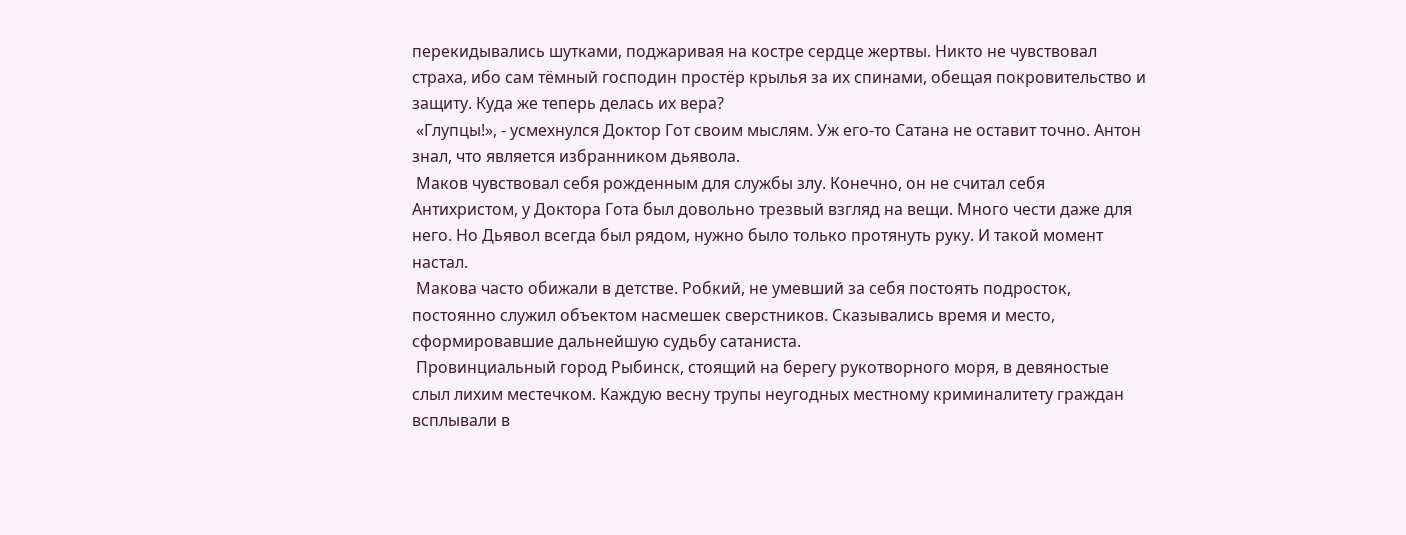перекидывались шутками, поджаривая на костре сердце жертвы. Никто не чувствовал страха, ибо сам тёмный господин простёр крылья за их спинами, обещая покровительство и защиту. Куда же теперь делась их вера?
 «Глупцы!», - усмехнулся Доктор Гот своим мыслям. Уж его-то Сатана не оставит точно. Антон знал, что является избранником дьявола.
 Маков чувствовал себя рожденным для службы злу. Конечно, он не считал себя Антихристом, у Доктора Гота был довольно трезвый взгляд на вещи. Много чести даже для него. Но Дьявол всегда был рядом, нужно было только протянуть руку. И такой момент настал.
 Макова часто обижали в детстве. Робкий, не умевший за себя постоять подросток, постоянно служил объектом насмешек сверстников. Сказывались время и место, сформировавшие дальнейшую судьбу сатаниста.
 Провинциальный город Рыбинск, стоящий на берегу рукотворного моря, в девяностые слыл лихим местечком. Каждую весну трупы неугодных местному криминалитету граждан всплывали в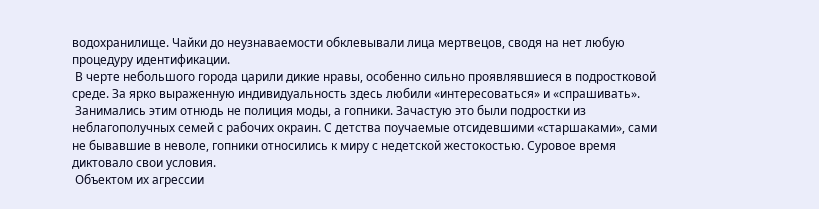водохранилище. Чайки до неузнаваемости обклевывали лица мертвецов, сводя на нет любую процедуру идентификации.
 В черте небольшого города царили дикие нравы, особенно сильно проявлявшиеся в подростковой среде. За ярко выраженную индивидуальность здесь любили «интересоваться» и «спрашивать».
 Занимались этим отнюдь не полиция моды, а гопники. Зачастую это были подростки из неблагополучных семей с рабочих окраин. С детства поучаемые отсидевшими «старшаками», сами не бывавшие в неволе, гопники относились к миру с недетской жестокостью. Суровое время диктовало свои условия.
 Объектом их агрессии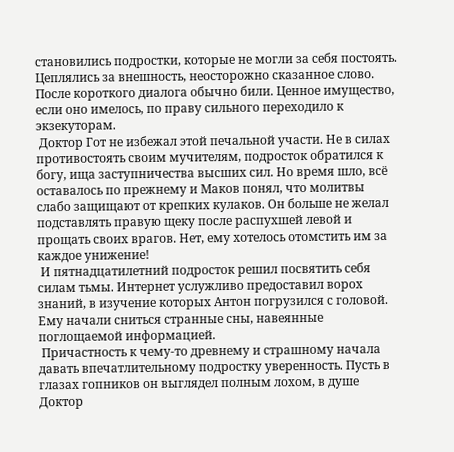становились подростки, которые не могли за себя постоять. Цеплялись за внешность, неосторожно сказанное слово. После короткого диалога обычно били. Ценное имущество, если оно имелось, по праву сильного переходило к экзекуторам.
 Доктор Гот не избежал этой печальной участи. Не в силах противостоять своим мучителям, подросток обратился к богу, ища заступничества высших сил. Но время шло, всё оставалось по прежнему и Маков понял, что молитвы слабо защищают от крепких кулаков. Он больше не желал подставлять правую щеку после распухшей левой и прощать своих врагов. Нет, ему хотелось отомстить им за каждое унижение!
 И пятнадцатилетний подросток решил посвятить себя силам тьмы. Интернет услужливо предоставил ворох знаний, в изучение которых Антон погрузился с головой. Ему начали сниться странные сны, навеянные поглощаемой информацией.
 Причастность к чему-то древнему и страшному начала давать впечатлительному подростку уверенность. Пусть в глазах гопников он выглядел полным лохом, в душе Доктор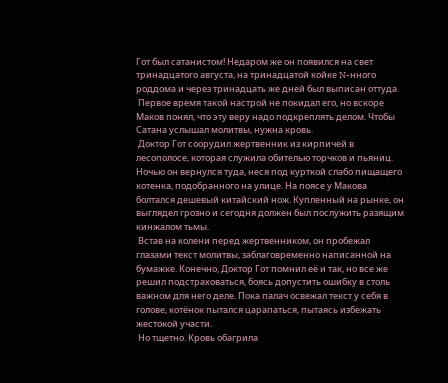Гот был сатанистом! Недаром же он появился на свет тринадцатого августа, на тринадцатой койке N-нного роддома и через тринадцать же дней был выписан оттуда.
 Первое время такой настрой не покидал его, но вскоре Маков понял, что эту веру надо подкреплять делом. Чтобы Сатана услышал молитвы, нужна кровь.
 Доктор Гот соорудил жертвенник из кирпичей в лесополосе, которая служила обителью торчков и пьяниц. Ночью он вернулся туда, неся под курткой слабо пищащего котенка, подобранного на улице. На поясе у Макова болтался дешевый китайский нож. Купленный на рынке, он выглядел грозно и сегодня должен был послужить разящим кинжалом тьмы.
 Встав на колени перед жертвенником, он пробежал глазами текст молитвы, заблаговременно написанной на бумажке. Конечно, Доктор Гот помнил её и так, но все же решил подстраховаться, боясь допустить ошибку в столь важном для него деле. Пока палач освежал текст у себя в голове, котёнок пытался царапаться, пытаясь избежать жестокой участи.
 Но тщетно. Кровь обагрила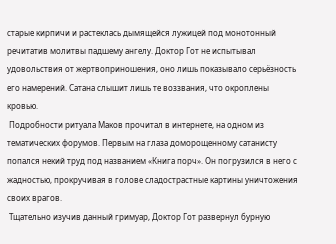старые кирпичи и растеклась дымящейся лужицей под монотонный речитатив молитвы падшему ангелу. Доктор Гот не испытывал удовольствия от жертвоприношения, оно лишь показывало серьёзность его намерений. Сатана слышит лишь те воззвания, что окроплены кровью.
 Подробности ритуала Маков прочитал в интернете, на одном из тематических форумов. Первым на глаза доморощенному сатанисту попался некий труд под названием «Книга порч». Он погрузился в него с жадностью, прокручивая в голове сладострастные картины уничтожения своих врагов.
 Тщательно изучив данный гримуар, Доктор Гот развернул бурную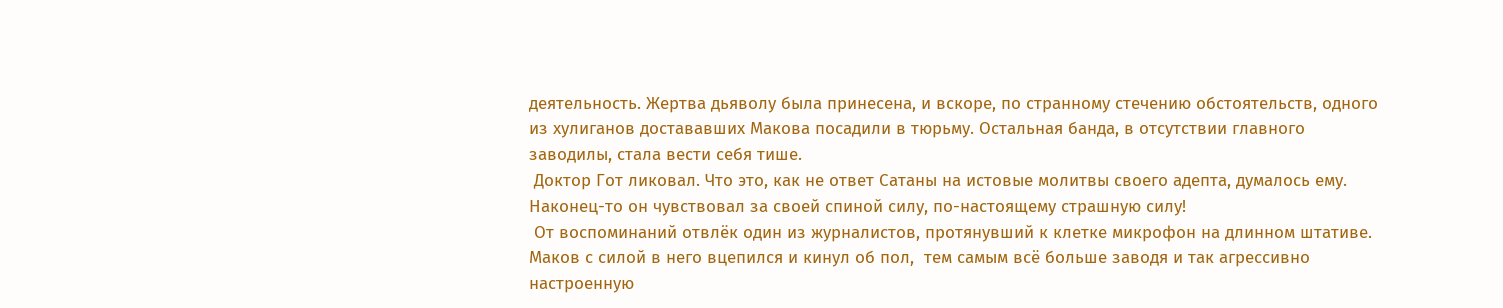деятельность. Жертва дьяволу была принесена, и вскоре, по странному стечению обстоятельств, одного из хулиганов достававших Макова посадили в тюрьму. Остальная банда, в отсутствии главного заводилы, стала вести себя тише.
 Доктор Гот ликовал. Что это, как не ответ Сатаны на истовые молитвы своего адепта, думалось ему. Наконец-то он чувствовал за своей спиной силу, по-настоящему страшную силу!
 От воспоминаний отвлёк один из журналистов, протянувший к клетке микрофон на длинном штативе. Маков с силой в него вцепился и кинул об пол,  тем самым всё больше заводя и так агрессивно настроенную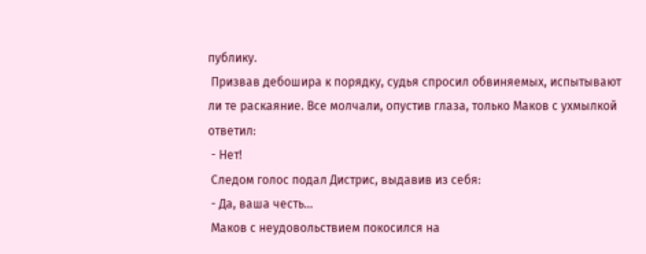публику.
 Призвав дебошира к порядку, судья спросил обвиняемых, испытывают ли те раскаяние. Все молчали, опустив глаза, только Маков с ухмылкой ответил:
 - Нет!
 Следом голос подал Дистрис, выдавив из себя:
 - Да, ваша честь…
 Маков с неудовольствием покосился на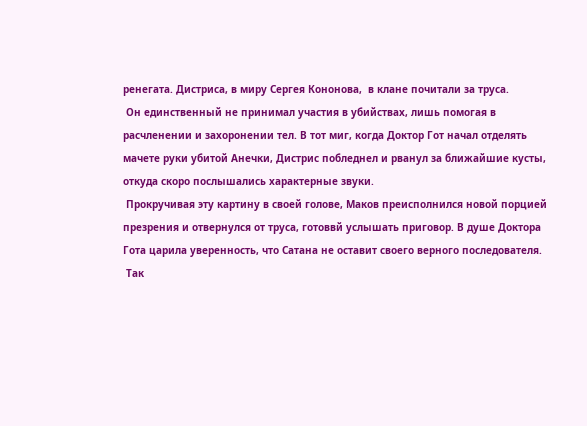ренегата. Дистриса, в миру Сергея Кононова,  в клане почитали за труса.
 Он единственный не принимал участия в убийствах, лишь помогая в расчленении и захоронении тел. В тот миг, когда Доктор Гот начал отделять мачете руки убитой Анечки, Дистрис побледнел и рванул за ближайшие кусты, откуда скоро послышались характерные звуки.
 Прокручивая эту картину в своей голове, Маков преисполнился новой порцией презрения и отвернулся от труса, готоввй услышать приговор. В душе Доктора Гота царила уверенность, что Сатана не оставит своего верного последователя.
 Так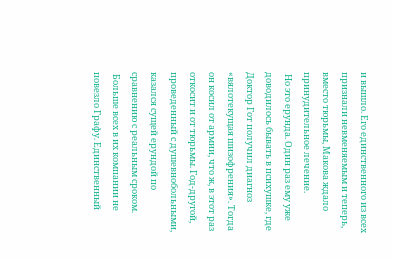и вышло. Его единственного из всех признали невменяемым и теперь, вместо тюрьмы, Макова ждало принудительное лечение.
 Но это ерунда. Один раз ему уже доводилось бывать в психушке, где Доктор Гот получил диагноз «вялотекущая шизофрения». Тогда он косил от армии, что ж, в этот раз откосит и от тюрьмы. Год-другой, проведенный с душевнобольными, казался сущей ерундой по сравнению с реальным сроком.
 Больше всех в их компании не повезло Графу. Единственный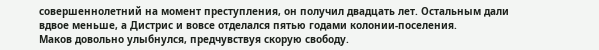совершеннолетний на момент преступления, он получил двадцать лет. Остальным дали вдвое меньше, а Дистрис и вовсе отделался пятью годами колонии-поселения.
Маков довольно улыбнулся, предчувствуя скорую свободу.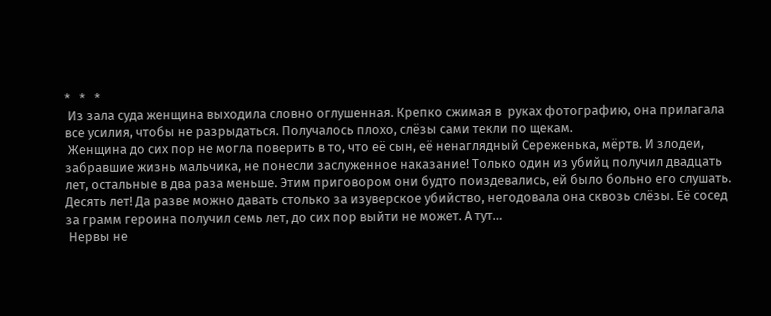*   *   *
 Из зала суда женщина выходила словно оглушенная. Крепко сжимая в  руках фотографию, она прилагала все усилия, чтобы не разрыдаться. Получалось плохо, слёзы сами текли по щекам.
 Женщина до сих пор не могла поверить в то, что её сын, её ненаглядный Сереженька, мёртв. И злодеи, забравшие жизнь мальчика, не понесли заслуженное наказание! Только один из убийц получил двадцать лет, остальные в два раза меньше. Этим приговором они будто поиздевались, ей было больно его слушать. Десять лет! Да разве можно давать столько за изуверское убийство, негодовала она сквозь слёзы. Её сосед за грамм героина получил семь лет, до сих пор выйти не может. А тут…
 Нервы не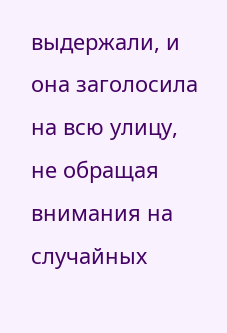выдержали, и она заголосила на всю улицу, не обращая внимания на случайных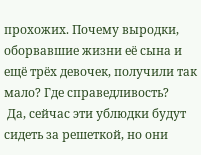прохожих. Почему выродки, оборвавшие жизни её сына и ещё трёх девочек, получили так мало? Где справедливость?
 Да, сейчас эти ублюдки будут сидеть за решеткой, но они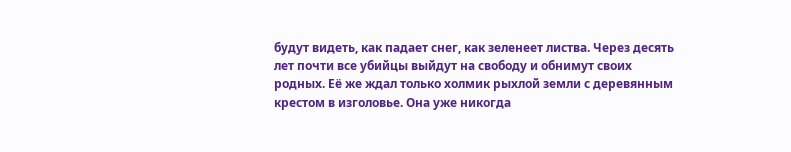будут видеть, как падает снег, как зеленеет листва. Через десять лет почти все убийцы выйдут на свободу и обнимут своих родных. Её же ждал только холмик рыхлой земли с деревянным крестом в изголовье. Она уже никогда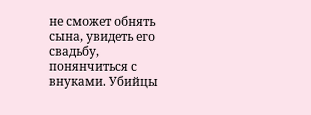не сможет обнять сына, увидеть его свадьбу, понянчиться с внуками. Убийцы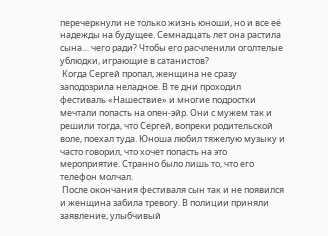перечеркнули не только жизнь юноши, но и все её надежды на будущее. Семнадцать лет она растила сына… чего ради? Чтобы его расчленили оголтелые ублюдки, играющие в сатанистов?
 Когда Сергей пропал, женщина не сразу заподозрила неладное. В те дни проходил фестиваль «Нашествие» и многие подростки мечтали попасть на опен-эйр. Они с мужем так и решили тогда, что Сергей, вопреки родительской воле, поехал туда. Юноша любил тяжелую музыку и часто говорил, что хочет попасть на это мероприятие. Странно было лишь то, что его телефон молчал.
 После окончания фестиваля сын так и не появился и женщина забила тревогу. В полиции приняли заявление, улыбчивый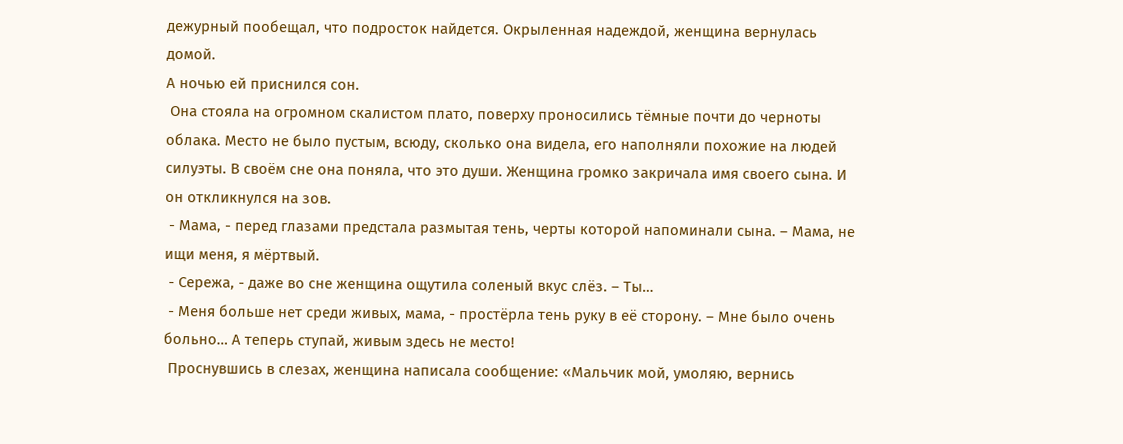дежурный пообещал, что подросток найдется. Окрыленная надеждой, женщина вернулась домой.
А ночью ей приснился сон.
 Она стояла на огромном скалистом плато, поверху проносились тёмные почти до черноты облака. Место не было пустым, всюду, сколько она видела, его наполняли похожие на людей силуэты. В своём сне она поняла, что это души. Женщина громко закричала имя своего сына. И он откликнулся на зов.
 - Мама, - перед глазами предстала размытая тень, черты которой напоминали сына. – Мама, не ищи меня, я мёртвый.
 - Сережа, - даже во сне женщина ощутила соленый вкус слёз. – Ты…
 - Меня больше нет среди живых, мама, - простёрла тень руку в её сторону. – Мне было очень больно… А теперь ступай, живым здесь не место!
 Проснувшись в слезах, женщина написала сообщение: «Мальчик мой, умоляю, вернись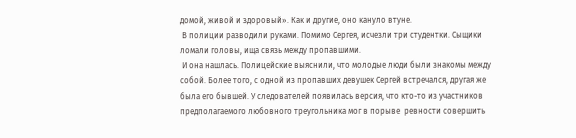домой, живой и здоровый». Как и другие, оно кануло втуне.
 В полиции разводили руками. Помимо Сергея, исчезли три студентки. Сыщики ломали головы, ища связь между пропавшими.
 И она нашлась. Полицейские выяснили, что молодые люди были знакомы между собой. Более того, с одной из пропавших девушек Сергей встречался, другая же была его бывшей. У следователей появилась версия, что кто-то из участников предполагаемого любовного треугольника мог в порыве  ревности совершить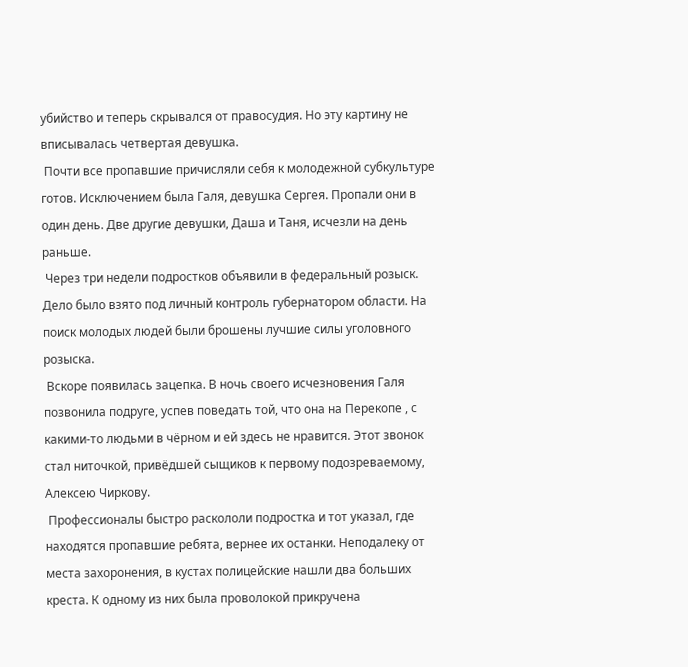убийство и теперь скрывался от правосудия. Но эту картину не вписывалась четвертая девушка.
 Почти все пропавшие причисляли себя к молодежной субкультуре готов. Исключением была Галя, девушка Сергея. Пропали они в один день. Две другие девушки, Даша и Таня, исчезли на день раньше.
 Через три недели подростков объявили в федеральный розыск. Дело было взято под личный контроль губернатором области. На поиск молодых людей были брошены лучшие силы уголовного розыска.
 Вскоре появилась зацепка. В ночь своего исчезновения Галя позвонила подруге, успев поведать той, что она на Перекопе , с какими-то людьми в чёрном и ей здесь не нравится. Этот звонок стал ниточкой, привёдшей сыщиков к первому подозреваемому, Алексею Чиркову.
 Профессионалы быстро раскололи подростка и тот указал, где находятся пропавшие ребята, вернее их останки. Неподалеку от места захоронения, в кустах полицейские нашли два больших креста. К одному из них была проволокой прикручена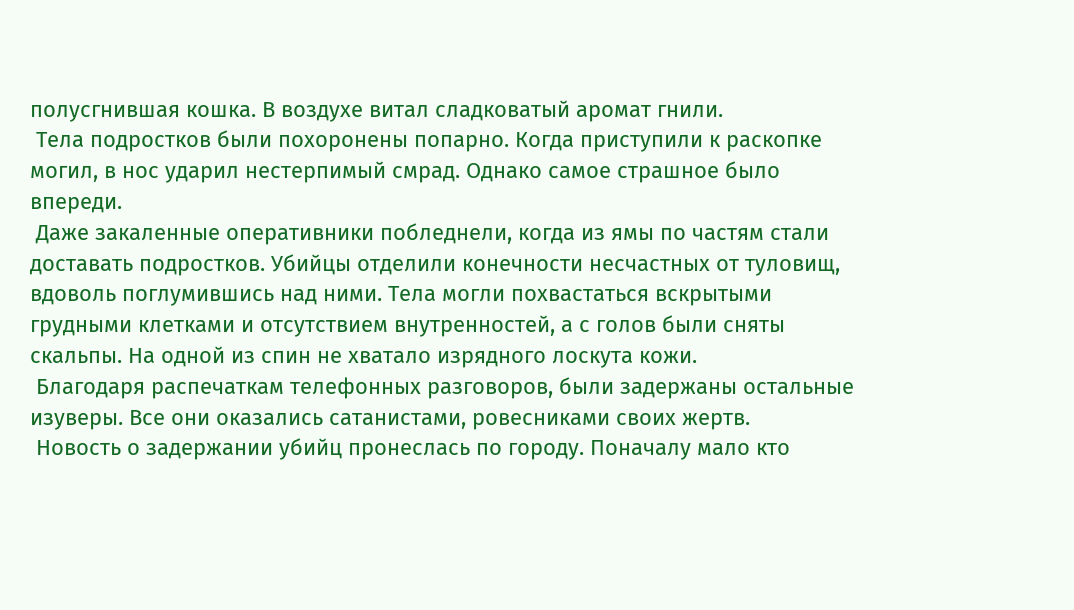полусгнившая кошка. В воздухе витал сладковатый аромат гнили.
 Тела подростков были похоронены попарно. Когда приступили к раскопке могил, в нос ударил нестерпимый смрад. Однако самое страшное было впереди.
 Даже закаленные оперативники побледнели, когда из ямы по частям стали доставать подростков. Убийцы отделили конечности несчастных от туловищ, вдоволь поглумившись над ними. Тела могли похвастаться вскрытыми грудными клетками и отсутствием внутренностей, а с голов были сняты скальпы. На одной из спин не хватало изрядного лоскута кожи.
 Благодаря распечаткам телефонных разговоров, были задержаны остальные изуверы. Все они оказались сатанистами, ровесниками своих жертв.
 Новость о задержании убийц пронеслась по городу. Поначалу мало кто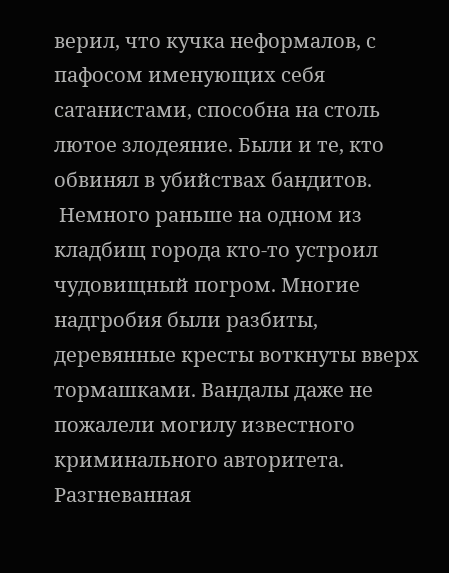верил, что кучка неформалов, с пафосом именующих себя сатанистами, способна на столь лютое злодеяние. Были и те, кто обвинял в убийствах бандитов.
 Немного раньше на одном из кладбищ города кто-то устроил чудовищный погром. Многие надгробия были разбиты, деревянные кресты воткнуты вверх тормашками. Вандалы даже не пожалели могилу известного криминального авторитета. Разгневанная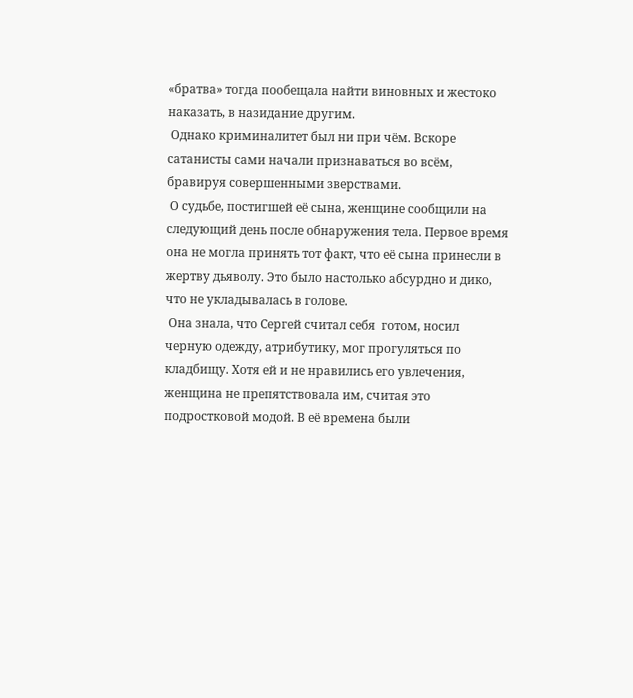«братва» тогда пообещала найти виновных и жестоко наказать, в назидание другим.
 Однако криминалитет был ни при чём. Вскоре сатанисты сами начали признаваться во всём, бравируя совершенными зверствами.
 О судьбе, постигшей её сына, женщине сообщили на следующий день после обнаружения тела. Первое время она не могла принять тот факт, что её сына принесли в жертву дьяволу. Это было настолько абсурдно и дико, что не укладывалась в голове.
 Она знала, что Сергей считал себя  готом, носил черную одежду, атрибутику, мог прогуляться по кладбищу. Хотя ей и не нравились его увлечения, женщина не препятствовала им, считая это подростковой модой. В её времена были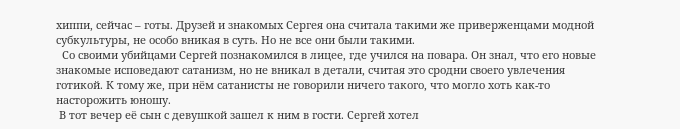хиппи, сейчас – готы. Друзей и знакомых Сергея она считала такими же приверженцами модной субкультуры, не особо вникая в суть. Но не все они были такими.
  Со своими убийцами Сергей познакомился в лицее, где учился на повара. Он знал, что его новые знакомые исповедают сатанизм, но не вникал в детали, считая это сродни своего увлечения готикой. К тому же, при нём сатанисты не говорили ничего такого, что могло хоть как-то насторожить юношу.
 В тот вечер её сын с девушкой зашел к ним в гости. Сергей хотел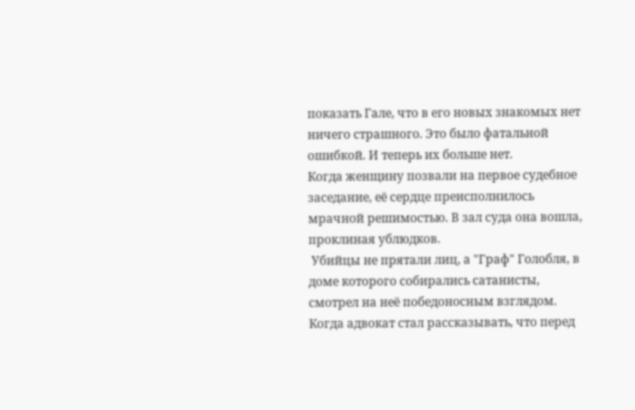показать Гале, что в его новых знакомых нет ничего страшного. Это было фатальной ошибкой. И теперь их больше нет.
Когда женщину позвали на первое судебное заседание, её сердце преисполнилось мрачной решимостью. В зал суда она вошла, проклиная ублюдков.
 Убийцы не прятали лиц, а "Граф" Голобля, в доме которого собирались сатанисты, смотрел на неё победоносным взглядом. Когда адвокат стал рассказывать, что перед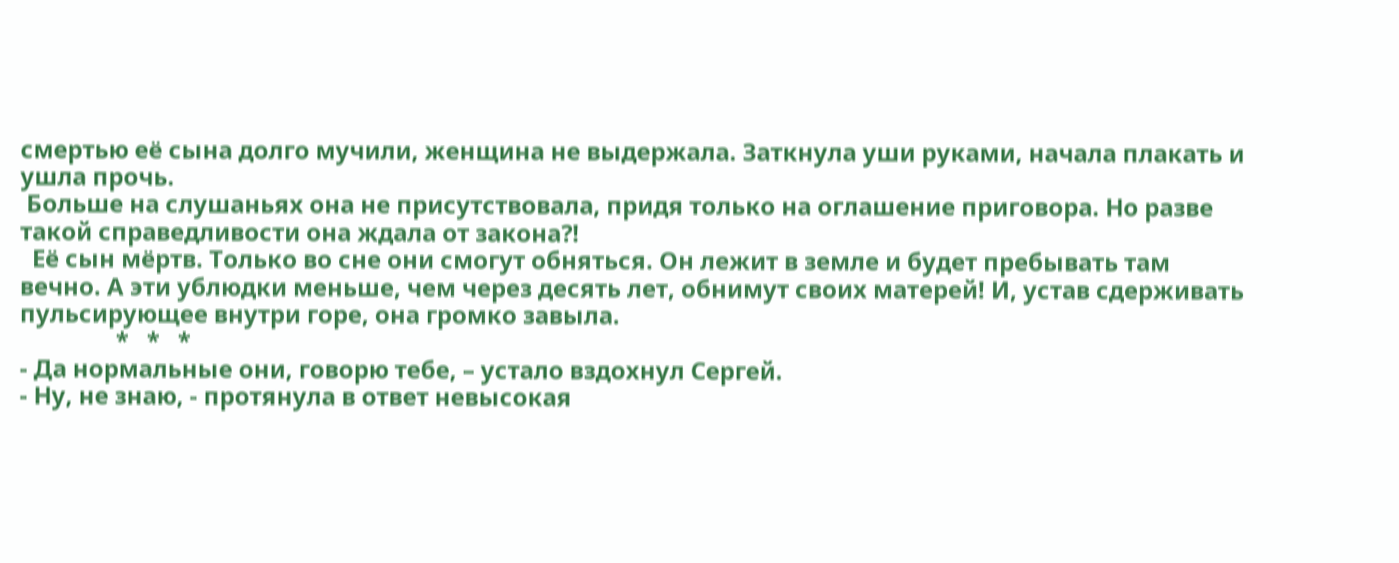смертью её сына долго мучили, женщина не выдержала. Заткнула уши руками, начала плакать и ушла прочь.
 Больше на слушаньях она не присутствовала, придя только на оглашение приговора. Но разве такой справедливости она ждала от закона?!
  Её сын мёртв. Только во сне они смогут обняться. Он лежит в земле и будет пребывать там вечно. А эти ублюдки меньше, чем через десять лет, обнимут своих матерей! И, устав сдерживать пульсирующее внутри горе, она громко завыла.
                *   *   *
- Да нормальные они, говорю тебе, – устало вздохнул Сергей.
- Ну, не знаю, - протянула в ответ невысокая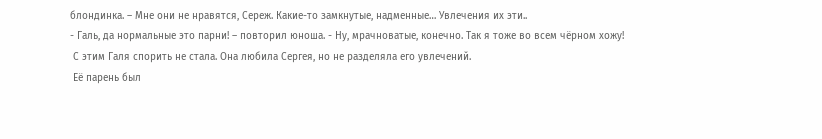блондинка. – Мне они не нравятся, Сереж. Какие-то замкнутые, надменные… Увлечения их эти..
- Галь, да нормальные это парни! – повторил юноша. - Ну, мрачноватые, конечно. Так я тоже во всем чёрном хожу!
 С этим Галя спорить не стала. Она любила Сергея, но не разделяла его увлечений.
 Её парень был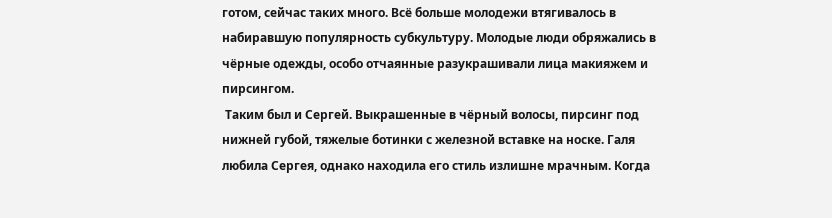готом, сейчас таких много. Всё больше молодежи втягивалось в набиравшую популярность субкультуру. Молодые люди обряжались в чёрные одежды, особо отчаянные разукрашивали лица макияжем и пирсингом.
 Таким был и Сергей. Выкрашенные в чёрный волосы, пирсинг под нижней губой, тяжелые ботинки с железной вставке на носке. Галя любила Сергея, однако находила его стиль излишне мрачным. Когда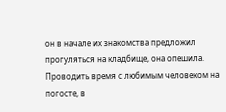он в начале их знакомства предложил прогуляться на кладбище, она опешила. Проводить время с любимым человеком на погосте, в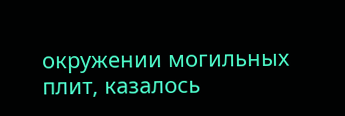окружении могильных плит, казалось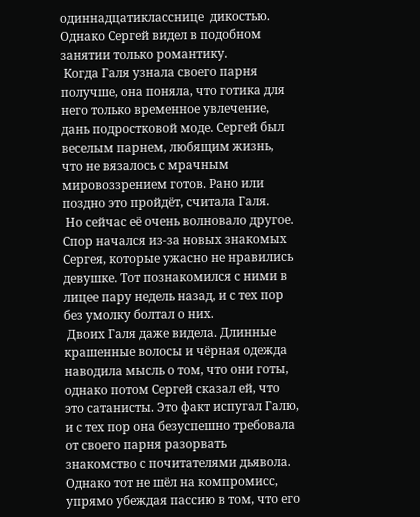одиннадцатикласснице  дикостью. Однако Сергей видел в подобном занятии только романтику.
 Когда Галя узнала своего парня получше, она поняла, что готика для него только временное увлечение, дань подростковой моде. Сергей был веселым парнем, любящим жизнь, что не вязалось с мрачным мировоззрением готов. Рано или поздно это пройдёт, считала Галя.
 Но сейчас её очень волновало другое. Спор начался из-за новых знакомых Сергея, которые ужасно не нравились девушке. Тот познакомился с ними в лицее пару недель назад, и с тех пор без умолку болтал о них.
 Двоих Галя даже видела. Длинные крашенные волосы и чёрная одежда наводила мысль о том, что они готы, однако потом Сергей сказал ей, что это сатанисты. Это факт испугал Галю, и с тех пор она безуспешно требовала от своего парня разорвать знакомство с почитателями дьявола. Однако тот не шёл на компромисс, упрямо убеждая пассию в том, что его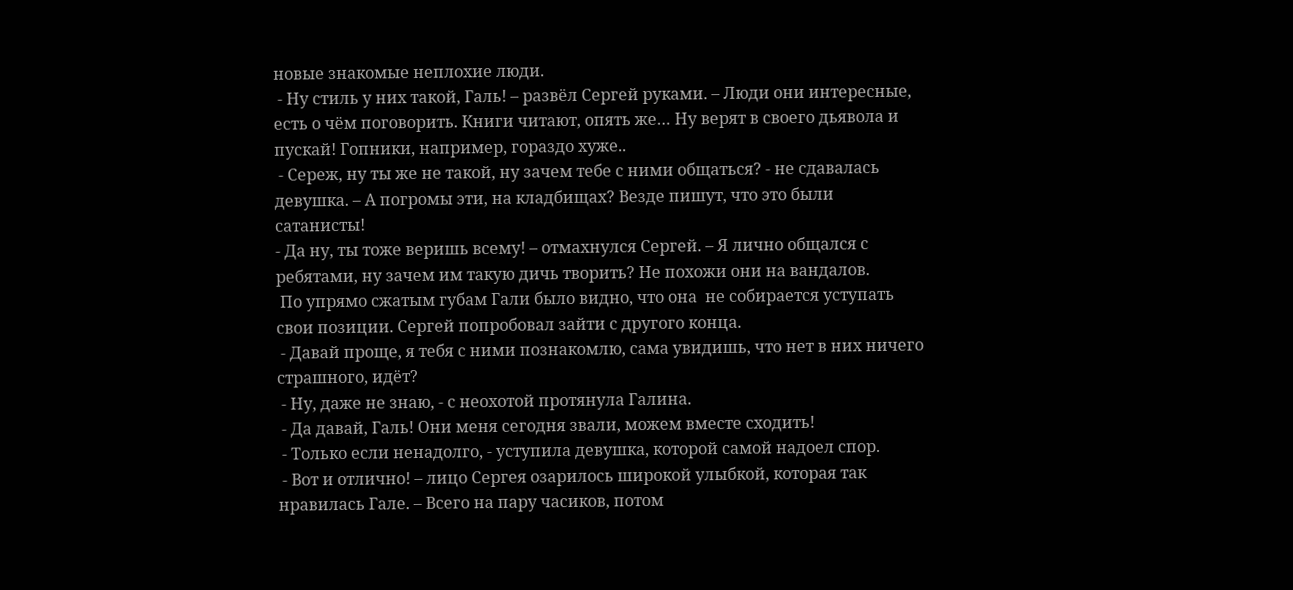новые знакомые неплохие люди.
 - Ну стиль у них такой, Галь! – развёл Сергей руками. – Люди они интересные, есть о чём поговорить. Книги читают, опять же… Ну верят в своего дьявола и пускай! Гопники, например, гораздо хуже..
 - Сереж, ну ты же не такой, ну зачем тебе с ними общаться? - не сдавалась девушка. – А погромы эти, на кладбищах? Везде пишут, что это были сатанисты!
- Да ну, ты тоже веришь всему! – отмахнулся Сергей. – Я лично общался с ребятами, ну зачем им такую дичь творить? Не похожи они на вандалов.
 По упрямо сжатым губам Гали было видно, что она  не собирается уступать свои позиции. Сергей попробовал зайти с другого конца.
 - Давай проще, я тебя с ними познакомлю, сама увидишь, что нет в них ничего страшного, идёт?
 - Ну, даже не знаю, - с неохотой протянула Галина.
 - Да давай, Галь! Они меня сегодня звали, можем вместе сходить!
 - Только если ненадолго, - уступила девушка, которой самой надоел спор.
 - Вот и отлично! – лицо Сергея озарилось широкой улыбкой, которая так нравилась Гале. – Всего на пару часиков, потом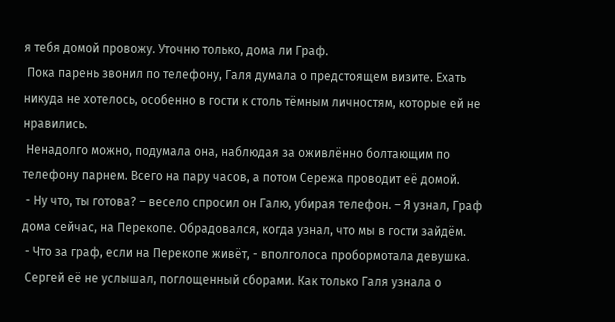я тебя домой провожу. Уточню только, дома ли Граф.
 Пока парень звонил по телефону, Галя думала о предстоящем визите. Ехать никуда не хотелось, особенно в гости к столь тёмным личностям, которые ей не нравились.
 Ненадолго можно, подумала она, наблюдая за оживлённо болтающим по телефону парнем. Всего на пару часов, а потом Сережа проводит её домой.
 - Ну что, ты готова? – весело спросил он Галю, убирая телефон. – Я узнал, Граф дома сейчас, на Перекопе. Обрадовался, когда узнал, что мы в гости зайдём.
 - Что за граф, если на Перекопе живёт, - вполголоса пробормотала девушка.
 Сергей её не услышал, поглощенный сборами. Как только Галя узнала о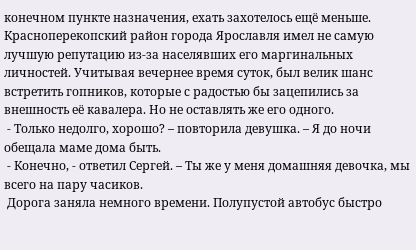конечном пункте назначения, ехать захотелось ещё меньше. Красноперекопский район города Ярославля имел не самую лучшую репутацию из-за населявших его маргинальных личностей. Учитывая вечернее время суток, был велик шанс встретить гопников, которые с радостью бы зацепились за внешность её кавалера. Но не оставлять же его одного.
 - Только недолго, хорошо? – повторила девушка. – Я до ночи обещала маме дома быть.
 - Конечно, - ответил Сергей. – Ты же у меня домашняя девочка, мы всего на пару часиков.
 Дорога заняла немного времени. Полупустой автобус быстро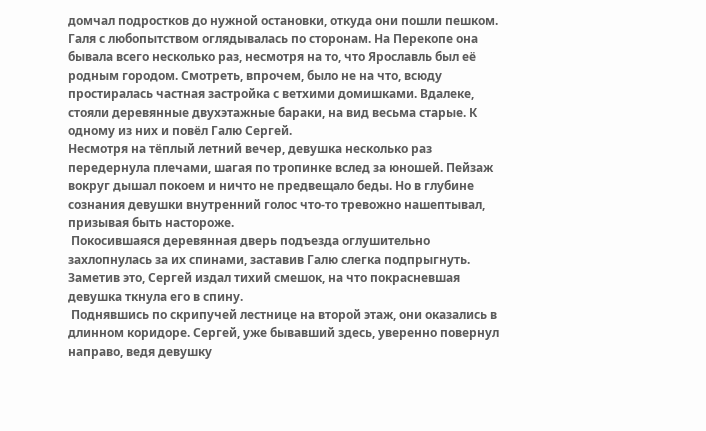домчал подростков до нужной остановки, откуда они пошли пешком. Галя с любопытством оглядывалась по сторонам. На Перекопе она бывала всего несколько раз, несмотря на то, что Ярославль был её родным городом. Смотреть, впрочем, было не на что, всюду простиралась частная застройка с ветхими домишками. Вдалеке, стояли деревянные двухэтажные бараки, на вид весьма старые. К одному из них и повёл Галю Сергей.
Несмотря на тёплый летний вечер, девушка несколько раз передернула плечами, шагая по тропинке вслед за юношей. Пейзаж вокруг дышал покоем и ничто не предвещало беды. Но в глубине сознания девушки внутренний голос что-то тревожно нашептывал, призывая быть настороже.
 Покосившаяся деревянная дверь подъезда оглушительно захлопнулась за их спинами, заставив Галю слегка подпрыгнуть. Заметив это, Сергей издал тихий смешок, на что покрасневшая девушка ткнула его в спину.
 Поднявшись по скрипучей лестнице на второй этаж, они оказались в длинном коридоре. Сергей, уже бывавший здесь, уверенно повернул направо, ведя девушку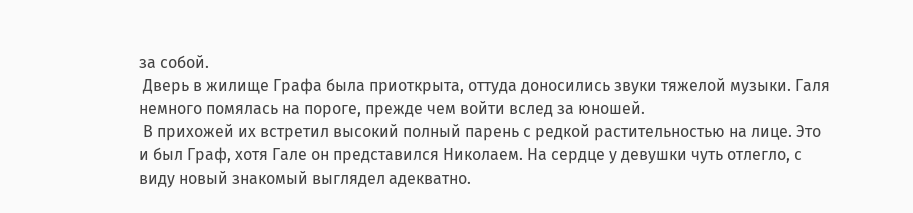за собой.
 Дверь в жилище Графа была приоткрыта, оттуда доносились звуки тяжелой музыки. Галя немного помялась на пороге, прежде чем войти вслед за юношей.
 В прихожей их встретил высокий полный парень с редкой растительностью на лице. Это и был Граф, хотя Гале он представился Николаем. На сердце у девушки чуть отлегло, с виду новый знакомый выглядел адекватно.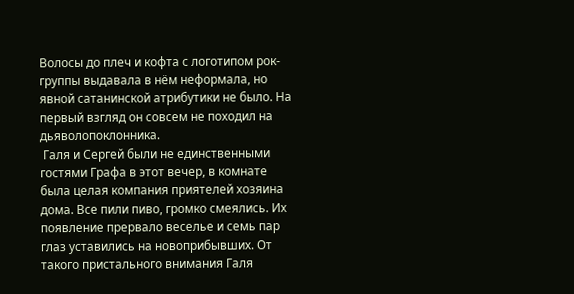Волосы до плеч и кофта с логотипом рок-группы выдавала в нём неформала, но явной сатанинской атрибутики не было. На первый взгляд он совсем не походил на дьяволопоклонника.
 Галя и Сергей были не единственными гостями Графа в этот вечер, в комнате была целая компания приятелей хозяина дома. Все пили пиво, громко смеялись. Их появление прервало веселье и семь пар глаз уставились на новоприбывших. От такого пристального внимания Галя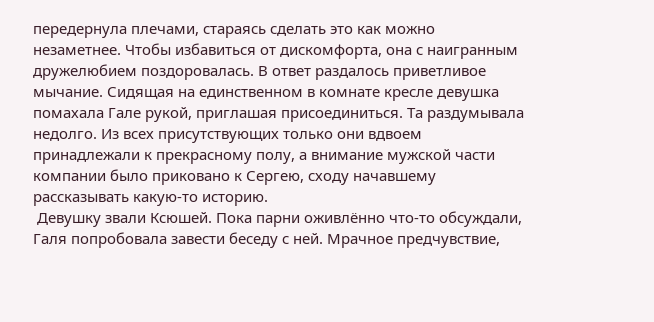передернула плечами, стараясь сделать это как можно незаметнее. Чтобы избавиться от дискомфорта, она с наигранным дружелюбием поздоровалась. В ответ раздалось приветливое мычание. Сидящая на единственном в комнате кресле девушка помахала Гале рукой, приглашая присоединиться. Та раздумывала недолго. Из всех присутствующих только они вдвоем принадлежали к прекрасному полу, а внимание мужской части компании было приковано к Сергею, сходу начавшему рассказывать какую-то историю.
 Девушку звали Ксюшей. Пока парни оживлённо что-то обсуждали, Галя попробовала завести беседу с ней. Мрачное предчувствие,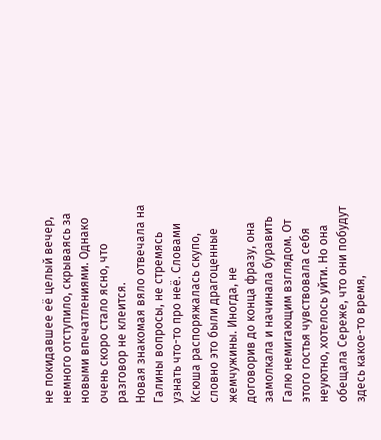не покидавшее её целый вечер, немного отступило, скрываясь за новыми впечатлениями. Однако очень скоро стало ясно, что разговор не клеится.
Новая знакомая вяло отвечала на Галины вопросы, не стремясь узнать что-то про неё. Словами Ксюша распоряжалась скупо, словно это были драгоценные жемчужины. Иногда, не договорив до конца фразу, она замолкала и начинала буравить Галю немигающим взглядом. От этого гостья чувствовала себя неуютно, хотелось уйти. Но она обещала Сереже, что они побудут здесь какое-то время,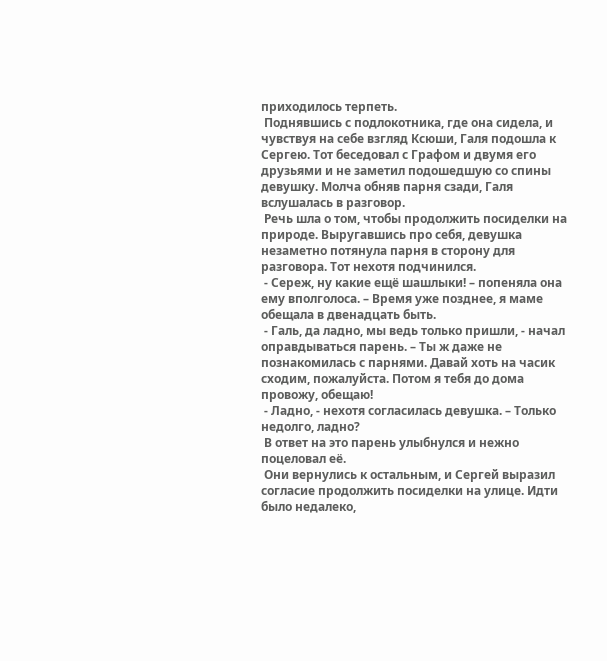приходилось терпеть.
 Поднявшись с подлокотника, где она сидела, и чувствуя на себе взгляд Ксюши, Галя подошла к Сергею. Тот беседовал с Графом и двумя его друзьями и не заметил подошедшую со спины девушку. Молча обняв парня сзади, Галя вслушалась в разговор.
 Речь шла о том, чтобы продолжить посиделки на природе. Выругавшись про себя, девушка незаметно потянула парня в сторону для разговора. Тот нехотя подчинился.
 - Сереж, ну какие ещё шашлыки! – попеняла она ему вполголоса. – Время уже позднее, я маме обещала в двенадцать быть.
 - Галь, да ладно, мы ведь только пришли, - начал оправдываться парень. – Ты ж даже не познакомилась с парнями. Давай хоть на часик сходим, пожалуйста. Потом я тебя до дома провожу, обещаю!
 - Ладно, - нехотя согласилась девушка. – Только недолго, ладно?
 В ответ на это парень улыбнулся и нежно поцеловал её.
 Они вернулись к остальным, и Сергей выразил согласие продолжить посиделки на улице. Идти было недалеко,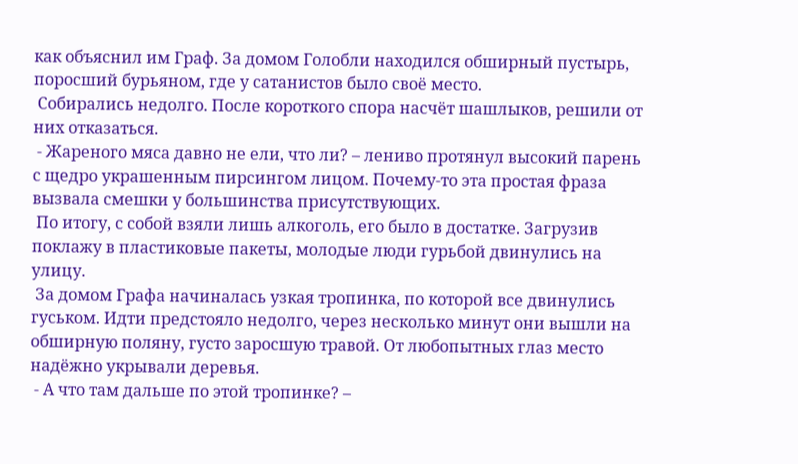как объяснил им Граф. За домом Голобли находился обширный пустырь, поросший бурьяном, где у сатанистов было своё место.
 Собирались недолго. После короткого спора насчёт шашлыков, решили от них отказаться.
 - Жареного мяса давно не ели, что ли? – лениво протянул высокий парень с щедро украшенным пирсингом лицом. Почему-то эта простая фраза вызвала смешки у большинства присутствующих.
 По итогу, с собой взяли лишь алкоголь, его было в достатке. Загрузив поклажу в пластиковые пакеты, молодые люди гурьбой двинулись на улицу.
 За домом Графа начиналась узкая тропинка, по которой все двинулись гуськом. Идти предстояло недолго, через несколько минут они вышли на обширную поляну, густо заросшую травой. От любопытных глаз место надёжно укрывали деревья.
 - А что там дальше по этой тропинке? –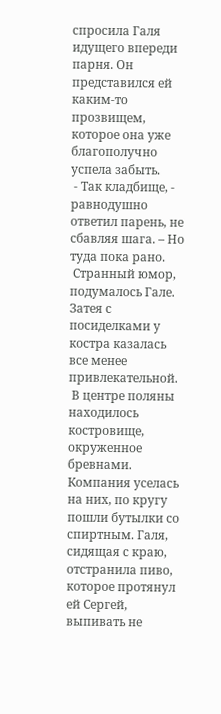спросила Галя идущего впереди парня. Он представился ей каким-то прозвищем, которое она уже благополучно успела забыть.
 - Так кладбище, - равнодушно ответил парень, не сбавляя шага. – Но туда пока рано.
 Странный юмор, подумалось Гале. Затея с посиделками у костра казалась все менее привлекательной.
 В центре поляны находилось костровище, окруженное бревнами. Компания уселась на них, по кругу пошли бутылки со спиртным. Галя, сидящая с краю, отстранила пиво, которое протянул ей Сергей, выпивать не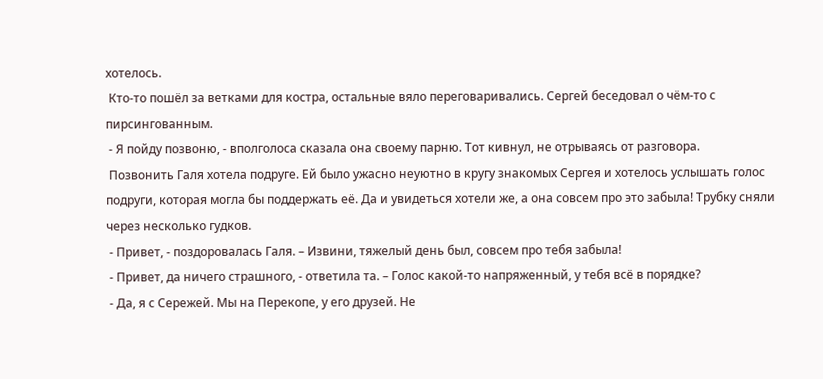хотелось.
 Кто-то пошёл за ветками для костра, остальные вяло переговаривались. Сергей беседовал о чём-то с пирсингованным.
 - Я пойду позвоню, - вполголоса сказала она своему парню. Тот кивнул, не отрываясь от разговора.
 Позвонить Галя хотела подруге. Ей было ужасно неуютно в кругу знакомых Сергея и хотелось услышать голос подруги, которая могла бы поддержать её. Да и увидеться хотели же, а она совсем про это забыла! Трубку сняли через несколько гудков.
 - Привет, - поздоровалась Галя. – Извини, тяжелый день был, совсем про тебя забыла!
 - Привет, да ничего страшного, - ответила та. – Голос какой-то напряженный, у тебя всё в порядке?
 - Да, я с Сережей. Мы на Перекопе, у его друзей. Не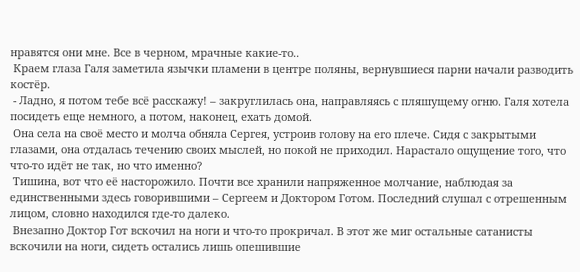нравятся они мне. Все в черном, мрачные какие-то..
 Краем глаза Галя заметила язычки пламени в центре поляны, вернувшиеся парни начали разводить костёр.
 - Ладно, я потом тебе всё расскажу! – закруглилась она, направляясь с пляшущему огню. Галя хотела посидеть еще немного, а потом, наконец, ехать домой.
 Она села на своё место и молча обняла Сергея, устроив голову на его плече. Сидя с закрытыми глазами, она отдалась течению своих мыслей, но покой не приходил. Нарастало ощущение того, что что-то идёт не так, но что именно?
 Тишина, вот что её насторожило. Почти все хранили напряженное молчание, наблюдая за единственными здесь говорившими – Сергеем и Доктором Готом. Последний слушал с отрешенным лицом, словно находился где-то далеко.
 Внезапно Доктор Гот вскочил на ноги и что-то прокричал. В этот же миг остальные сатанисты вскочили на ноги, сидеть остались лишь опешившие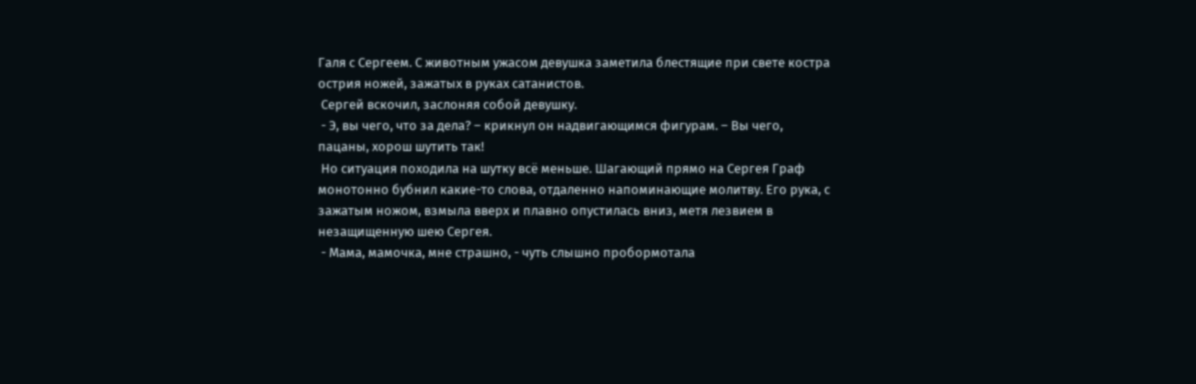Галя с Сергеем. С животным ужасом девушка заметила блестящие при свете костра острия ножей, зажатых в руках сатанистов.
 Сергей вскочил, заслоняя собой девушку.
 - Э, вы чего, что за дела? – крикнул он надвигающимся фигурам. – Вы чего, пацаны, хорош шутить так!
 Но ситуация походила на шутку всё меньше. Шагающий прямо на Сергея Граф монотонно бубнил какие-то слова, отдаленно напоминающие молитву. Его рука, с зажатым ножом, взмыла вверх и плавно опустилась вниз, метя лезвием в незащищенную шею Сергея.
 - Мама, мамочка, мне страшно, - чуть слышно пробормотала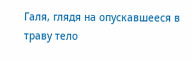Галя, глядя на опускавшееся в траву тело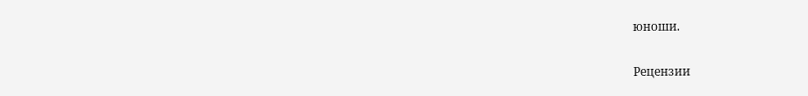юноши.


Рецензии